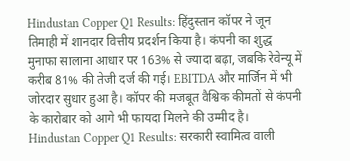Hindustan Copper Q1 Results: हिंदुस्तान कॉपर ने जून तिमाही में शानदार वित्तीय प्रदर्शन किया है। कंपनी का शुद्ध मुनाफा सालाना आधार पर 163% से ज्यादा बढ़ा, जबकि रेवेन्यू में करीब 81% की तेजी दर्ज की गई। EBITDA और मार्जिन में भी जोरदार सुधार हुआ है। कॉपर की मजबूत वैश्विक कीमतों से कंपनी के कारोबार को आगे भी फायदा मिलने की उम्मीद है।
Hindustan Copper Q1 Results: सरकारी स्वामित्व वाली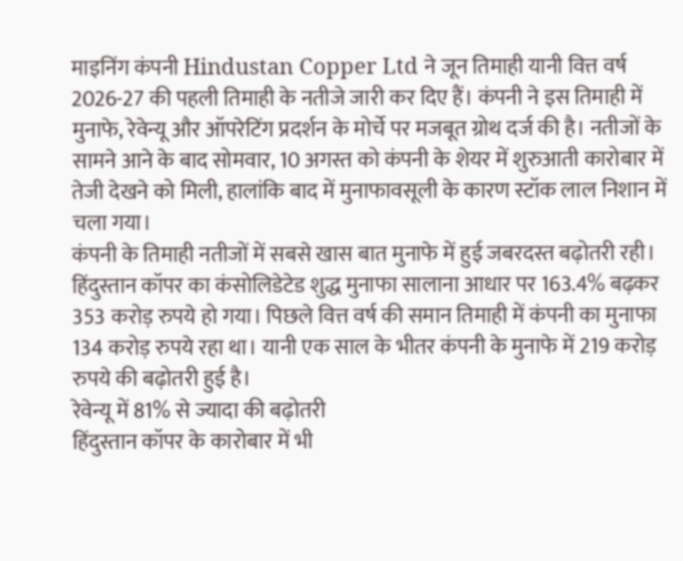माइनिंग कंपनी Hindustan Copper Ltd ने जून तिमाही यानी वित्त वर्ष 2026-27 की पहली तिमाही के नतीजे जारी कर दिए हैं। कंपनी ने इस तिमाही में मुनाफे, रेवेन्यू और ऑपरेटिंग प्रदर्शन के मोर्चे पर मजबूत ग्रोथ दर्ज की है। नतीजों के सामने आने के बाद सोमवार, 10 अगस्त को कंपनी के शेयर में शुरुआती कारोबार में तेजी देखने को मिली, हालांकि बाद में मुनाफावसूली के कारण स्टॉक लाल निशान में चला गया।
कंपनी के तिमाही नतीजों में सबसे खास बात मुनाफे में हुई जबरदस्त बढ़ोतरी रही। हिंदुस्तान कॉपर का कंसोलिडेटेड शुद्ध मुनाफा सालाना आधार पर 163.4% बढ़कर 353 करोड़ रुपये हो गया। पिछले वित्त वर्ष की समान तिमाही में कंपनी का मुनाफा 134 करोड़ रुपये रहा था। यानी एक साल के भीतर कंपनी के मुनाफे में 219 करोड़ रुपये की बढ़ोतरी हुई है।
रेवेन्यू में 81% से ज्यादा की बढ़ोतरी
हिंदुस्तान कॉपर के कारोबार में भी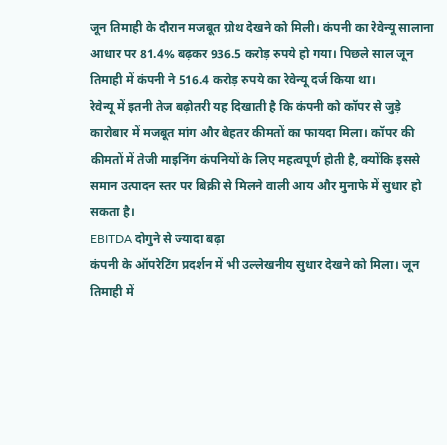जून तिमाही के दौरान मजबूत ग्रोथ देखने को मिली। कंपनी का रेवेन्यू सालाना आधार पर 81.4% बढ़कर 936.5 करोड़ रुपये हो गया। पिछले साल जून तिमाही में कंपनी ने 516.4 करोड़ रुपये का रेवेन्यू दर्ज किया था।
रेवेन्यू में इतनी तेज बढ़ोतरी यह दिखाती है कि कंपनी को कॉपर से जुड़े कारोबार में मजबूत मांग और बेहतर कीमतों का फायदा मिला। कॉपर की कीमतों में तेजी माइनिंग कंपनियों के लिए महत्वपूर्ण होती है, क्योंकि इससे समान उत्पादन स्तर पर बिक्री से मिलने वाली आय और मुनाफे में सुधार हो सकता है।
EBITDA दोगुने से ज्यादा बढ़ा
कंपनी के ऑपरेटिंग प्रदर्शन में भी उल्लेखनीय सुधार देखने को मिला। जून तिमाही में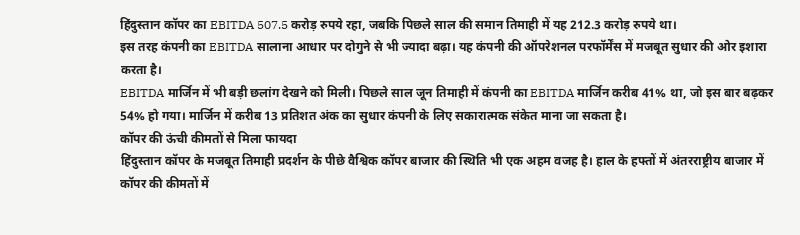हिंदुस्तान कॉपर का EBITDA 507.5 करोड़ रुपये रहा, जबकि पिछले साल की समान तिमाही में यह 212.3 करोड़ रुपये था।
इस तरह कंपनी का EBITDA सालाना आधार पर दोगुने से भी ज्यादा बढ़ा। यह कंपनी की ऑपरेशनल परफॉर्मेंस में मजबूत सुधार की ओर इशारा करता है।
EBITDA मार्जिन में भी बड़ी छलांग देखने को मिली। पिछले साल जून तिमाही में कंपनी का EBITDA मार्जिन करीब 41% था, जो इस बार बढ़कर 54% हो गया। मार्जिन में करीब 13 प्रतिशत अंक का सुधार कंपनी के लिए सकारात्मक संकेत माना जा सकता है।
कॉपर की ऊंची कीमतों से मिला फायदा
हिंदुस्तान कॉपर के मजबूत तिमाही प्रदर्शन के पीछे वैश्विक कॉपर बाजार की स्थिति भी एक अहम वजह है। हाल के हफ्तों में अंतरराष्ट्रीय बाजार में कॉपर की कीमतों में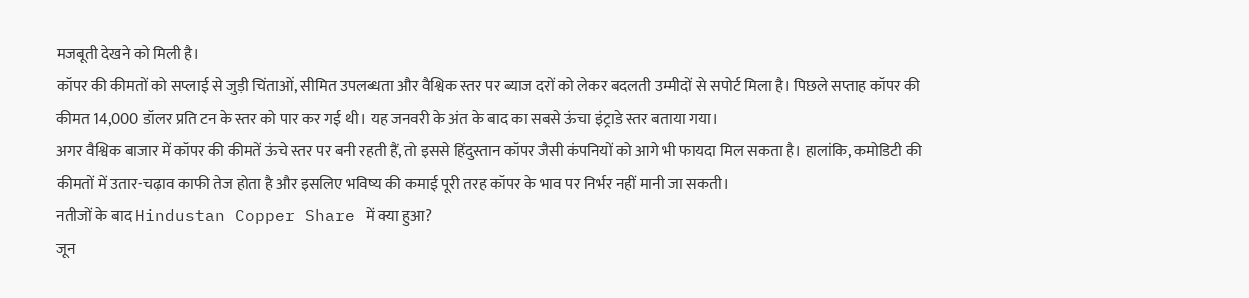मजबूती देखने को मिली है।
कॉपर की कीमतों को सप्लाई से जुड़ी चिंताओं, सीमित उपलब्धता और वैश्विक स्तर पर ब्याज दरों को लेकर बदलती उम्मीदों से सपोर्ट मिला है। पिछले सप्ताह कॉपर की कीमत 14,000 डॉलर प्रति टन के स्तर को पार कर गई थी। यह जनवरी के अंत के बाद का सबसे ऊंचा इंट्राडे स्तर बताया गया।
अगर वैश्विक बाजार में कॉपर की कीमतें ऊंचे स्तर पर बनी रहती हैं, तो इससे हिंदुस्तान कॉपर जैसी कंपनियों को आगे भी फायदा मिल सकता है। हालांकि, कमोडिटी की कीमतों में उतार-चढ़ाव काफी तेज होता है और इसलिए भविष्य की कमाई पूरी तरह कॉपर के भाव पर निर्भर नहीं मानी जा सकती।
नतीजों के बाद Hindustan Copper Share में क्या हुआ?
जून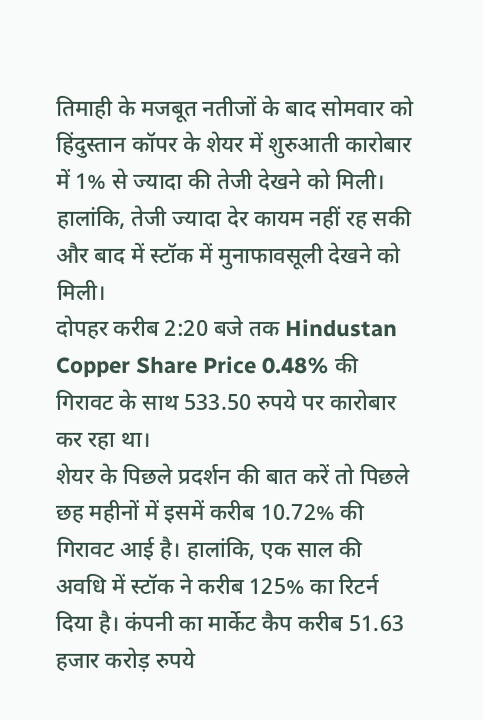तिमाही के मजबूत नतीजों के बाद सोमवार को हिंदुस्तान कॉपर के शेयर में शुरुआती कारोबार में 1% से ज्यादा की तेजी देखने को मिली। हालांकि, तेजी ज्यादा देर कायम नहीं रह सकी और बाद में स्टॉक में मुनाफावसूली देखने को मिली।
दोपहर करीब 2:20 बजे तक Hindustan Copper Share Price 0.48% की गिरावट के साथ 533.50 रुपये पर कारोबार कर रहा था।
शेयर के पिछले प्रदर्शन की बात करें तो पिछले छह महीनों में इसमें करीब 10.72% की गिरावट आई है। हालांकि, एक साल की अवधि में स्टॉक ने करीब 125% का रिटर्न दिया है। कंपनी का मार्केट कैप करीब 51.63 हजार करोड़ रुपये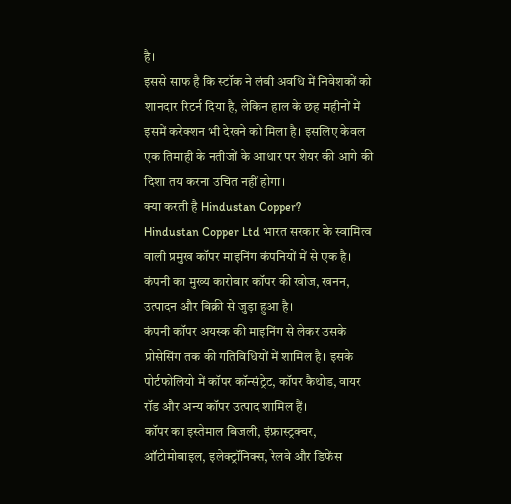है।
इससे साफ है कि स्टॉक ने लंबी अवधि में निवेशकों को शानदार रिटर्न दिया है, लेकिन हाल के छह महीनों में इसमें करेक्शन भी देखने को मिला है। इसलिए केवल एक तिमाही के नतीजों के आधार पर शेयर की आगे की दिशा तय करना उचित नहीं होगा।
क्या करती है Hindustan Copper?
Hindustan Copper Ltd भारत सरकार के स्वामित्व वाली प्रमुख कॉपर माइनिंग कंपनियों में से एक है। कंपनी का मुख्य कारोबार कॉपर की खोज, खनन, उत्पादन और बिक्री से जुड़ा हुआ है।
कंपनी कॉपर अयस्क की माइनिंग से लेकर उसके प्रोसेसिंग तक की गतिविधियों में शामिल है। इसके पोर्टफोलियो में कॉपर कॉन्संट्रेट, कॉपर कैथोड, वायर रॉड और अन्य कॉपर उत्पाद शामिल हैं।
कॉपर का इस्तेमाल बिजली, इंफ्रास्ट्रक्चर, ऑटोमोबाइल, इलेक्ट्रॉनिक्स, रेलवे और डिफेंस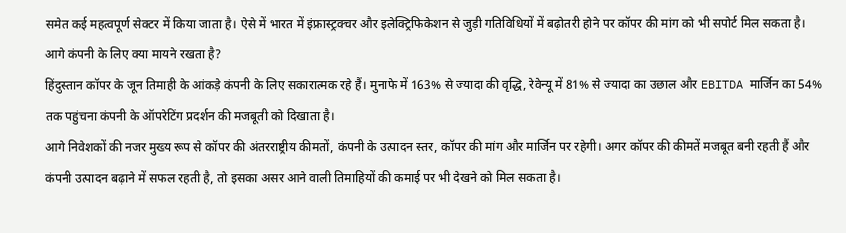समेत कई महत्वपूर्ण सेक्टर में किया जाता है। ऐसे में भारत में इंफ्रास्ट्रक्चर और इलेक्ट्रिफिकेशन से जुड़ी गतिविधियों में बढ़ोतरी होने पर कॉपर की मांग को भी सपोर्ट मिल सकता है।
आगे कंपनी के लिए क्या मायने रखता है?
हिंदुस्तान कॉपर के जून तिमाही के आंकड़े कंपनी के लिए सकारात्मक रहे हैं। मुनाफे में 163% से ज्यादा की वृद्धि, रेवेन्यू में 81% से ज्यादा का उछाल और EBITDA मार्जिन का 54% तक पहुंचना कंपनी के ऑपरेटिंग प्रदर्शन की मजबूती को दिखाता है।
आगे निवेशकों की नजर मुख्य रूप से कॉपर की अंतरराष्ट्रीय कीमतों, कंपनी के उत्पादन स्तर, कॉपर की मांग और मार्जिन पर रहेगी। अगर कॉपर की कीमतें मजबूत बनी रहती हैं और कंपनी उत्पादन बढ़ाने में सफल रहती है, तो इसका असर आने वाली तिमाहियों की कमाई पर भी देखने को मिल सकता है।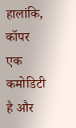हालांकि, कॉपर एक कमोडिटी है और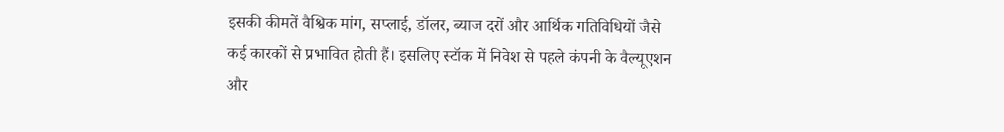इसकी कीमतें वैश्विक मांग, सप्लाई, डॉलर, ब्याज दरों और आर्थिक गतिविधियों जैसे कई कारकों से प्रभावित होती हैं। इसलिए स्टॉक में निवेश से पहले कंपनी के वैल्यूएशन और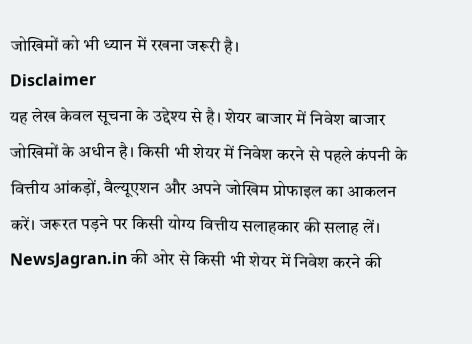जोखिमों को भी ध्यान में रखना जरूरी है।
Disclaimer
यह लेख केवल सूचना के उद्देश्य से है। शेयर बाजार में निवेश बाजार जोखिमों के अधीन है। किसी भी शेयर में निवेश करने से पहले कंपनी के वित्तीय आंकड़ों, वैल्यूएशन और अपने जोखिम प्रोफाइल का आकलन करें। जरूरत पड़ने पर किसी योग्य वित्तीय सलाहकार की सलाह लें। NewsJagran.in की ओर से किसी भी शेयर में निवेश करने की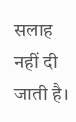सलाह नहीं दी जाती है।